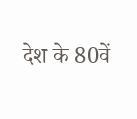देश के 80वें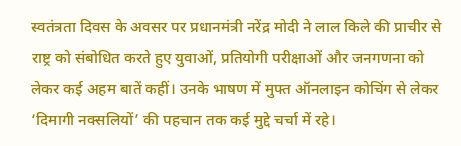स्वतंत्रता दिवस के अवसर पर प्रधानमंत्री नरेंद्र मोदी ने लाल किले की प्राचीर से राष्ट्र को संबोधित करते हुए युवाओं, प्रतियोगी परीक्षाओं और जनगणना को लेकर कई अहम बातें कहीं। उनके भाषण में मुफ्त ऑनलाइन कोचिंग से लेकर ‘दिमागी नक्सलियों’ की पहचान तक कई मुद्दे चर्चा में रहे।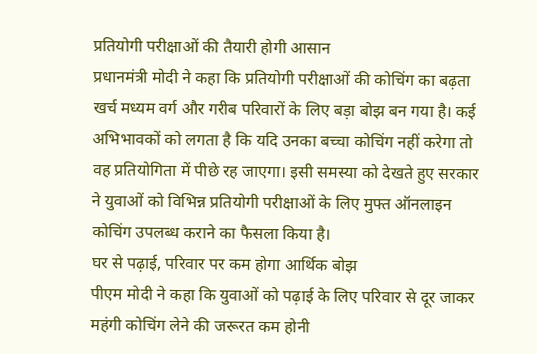प्रतियोगी परीक्षाओं की तैयारी होगी आसान
प्रधानमंत्री मोदी ने कहा कि प्रतियोगी परीक्षाओं की कोचिंग का बढ़ता खर्च मध्यम वर्ग और गरीब परिवारों के लिए बड़ा बोझ बन गया है। कई अभिभावकों को लगता है कि यदि उनका बच्चा कोचिंग नहीं करेगा तो वह प्रतियोगिता में पीछे रह जाएगा। इसी समस्या को देखते हुए सरकार ने युवाओं को विभिन्न प्रतियोगी परीक्षाओं के लिए मुफ्त ऑनलाइन कोचिंग उपलब्ध कराने का फैसला किया है।
घर से पढ़ाई, परिवार पर कम होगा आर्थिक बोझ
पीएम मोदी ने कहा कि युवाओं को पढ़ाई के लिए परिवार से दूर जाकर महंगी कोचिंग लेने की जरूरत कम होनी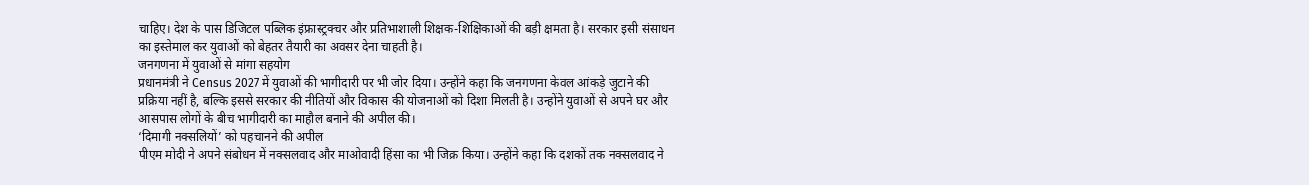चाहिए। देश के पास डिजिटल पब्लिक इंफ्रास्ट्रक्चर और प्रतिभाशाली शिक्षक-शिक्षिकाओं की बड़ी क्षमता है। सरकार इसी संसाधन का इस्तेमाल कर युवाओं को बेहतर तैयारी का अवसर देना चाहती है।
जनगणना में युवाओं से मांगा सहयोग
प्रधानमंत्री ने Census 2027 में युवाओं की भागीदारी पर भी जोर दिया। उन्होंने कहा कि जनगणना केवल आंकड़े जुटाने की प्रक्रिया नहीं है, बल्कि इससे सरकार की नीतियों और विकास की योजनाओं को दिशा मिलती है। उन्होंने युवाओं से अपने घर और आसपास लोगों के बीच भागीदारी का माहौल बनाने की अपील की।
‘दिमागी नक्सलियों’ को पहचानने की अपील
पीएम मोदी ने अपने संबोधन में नक्सलवाद और माओवादी हिंसा का भी जिक्र किया। उन्होंने कहा कि दशकों तक नक्सलवाद ने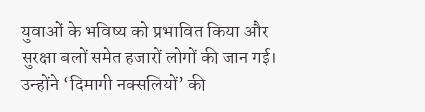युवाओं के भविष्य को प्रभावित किया और सुरक्षा बलों समेत हजारों लोगों की जान गई। उन्होंने ‘दिमागी नक्सलियों’ की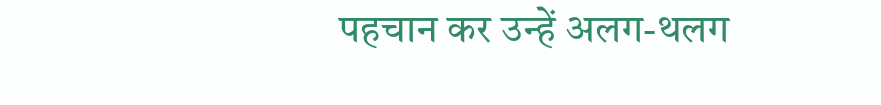पहचान कर उन्हें अलग-थलग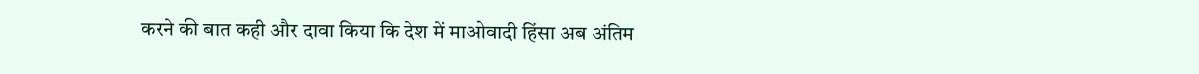करने की बात कही और दावा किया कि देश में माओवादी हिंसा अब अंतिम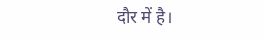दौर में है।